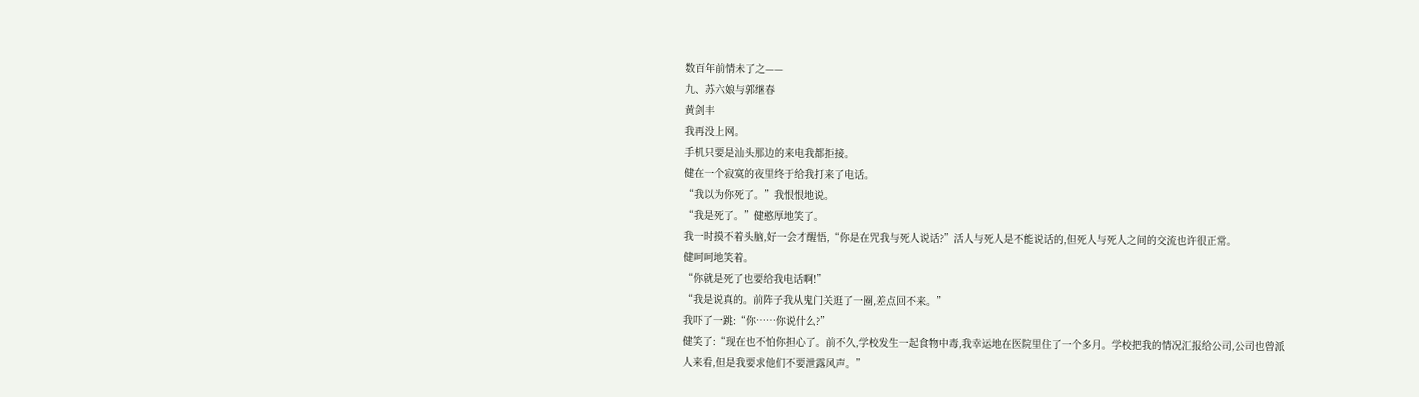数百年前情未了之——
九、苏六娘与郭继春
黄剑丰
我再没上网。
手机只要是汕头那边的来电我都拒接。
健在一个寂寞的夜里终于给我打来了电话。
“我以为你死了。”我恨恨地说。
“我是死了。”健憨厚地笑了。
我一时摸不着头脑,好一会才醒悟,“你是在咒我与死人说话?”活人与死人是不能说话的,但死人与死人之间的交流也许很正常。
健呵呵地笑着。
“你就是死了也要给我电话啊!”
“我是说真的。前阵子我从鬼门关逛了一圈,差点回不来。”
我吓了一跳:“你……你说什么?”
健笑了:“现在也不怕你担心了。前不久,学校发生一起食物中毒,我幸运地在医院里住了一个多月。学校把我的情况汇报给公司,公司也曾派人来看,但是我要求他们不要泄露风声。”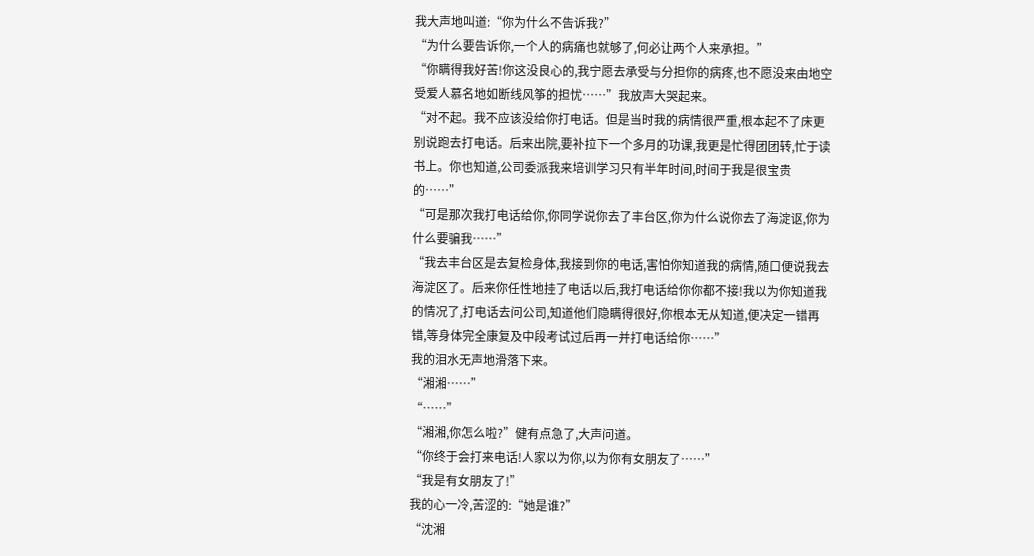我大声地叫道:“你为什么不告诉我?”
“为什么要告诉你,一个人的病痛也就够了,何必让两个人来承担。”
“你瞒得我好苦!你这没良心的,我宁愿去承受与分担你的病疼,也不愿没来由地空受爱人慕名地如断线风筝的担忧……”我放声大哭起来。
“对不起。我不应该没给你打电话。但是当时我的病情很严重,根本起不了床更别说跑去打电话。后来出院,要补拉下一个多月的功课,我更是忙得团团转,忙于读书上。你也知道,公司委派我来培训学习只有半年时间,时间于我是很宝贵的……”
“可是那次我打电话给你,你同学说你去了丰台区,你为什么说你去了海淀讴,你为什么要骗我……”
“我去丰台区是去复检身体,我接到你的电话,害怕你知道我的病情,随口便说我去海淀区了。后来你任性地挂了电话以后,我打电话给你你都不接!我以为你知道我的情况了,打电话去问公司,知道他们隐瞒得很好,你根本无从知道,便决定一错再错,等身体完全康复及中段考试过后再一并打电话给你……”
我的泪水无声地滑落下来。
“湘湘……”
“……”
“湘湘,你怎么啦?”健有点急了,大声问道。
“你终于会打来电话!人家以为你,以为你有女朋友了……”
“我是有女朋友了!”
我的心一冷,苦涩的:“她是谁?”
“沈湘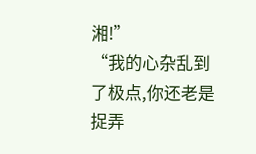湘!”
“我的心杂乱到了极点,你还老是捉弄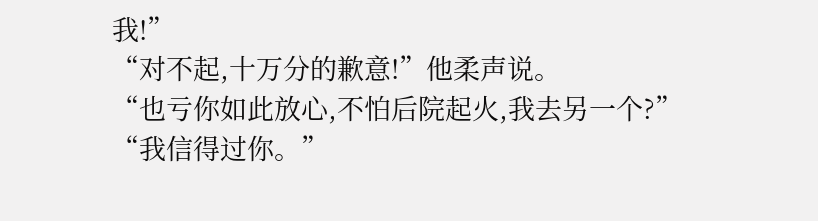我!”
“对不起,十万分的歉意!”他柔声说。
“也亏你如此放心,不怕后院起火,我去另一个?”
“我信得过你。”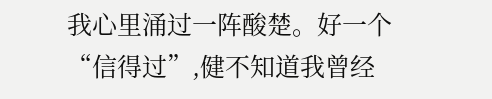我心里涌过一阵酸楚。好一个“信得过”,健不知道我曾经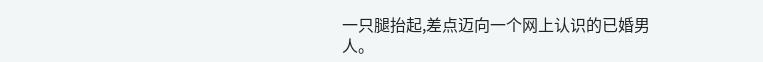一只腿抬起,差点迈向一个网上认识的已婚男人。